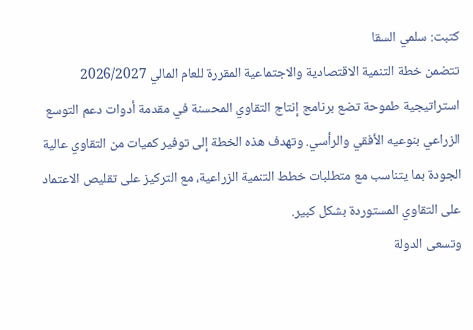كتبت: سلمي السقا
تتضمن خطة التنمية الاقتصادية والاجتماعية المقررة للعام المالي 2026/2027 استراتيجية طموحة تضع برنامج إنتاج التقاوي المحسنة في مقدمة أدوات دعم التوسع الزراعي بنوعيه الأفقي والرأسي. وتهدف هذه الخطة إلى توفير كميات من التقاوي عالية الجودة بما يتناسب مع متطلبات خطط التنمية الزراعية، مع التركيز على تقليص الاعتماد على التقاوي المستوردة بشكل كبير.
وتسعى الدولة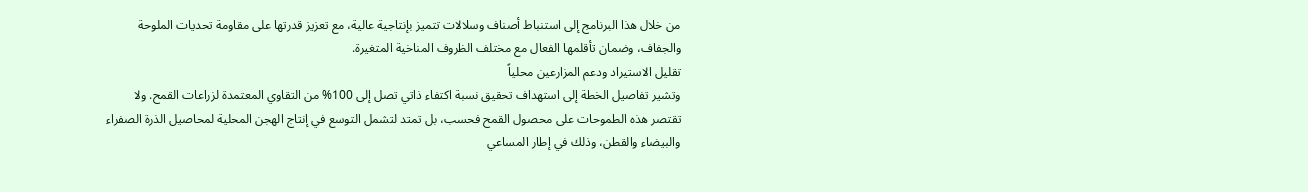من خلال هذا البرنامج إلى استنباط أصناف وسلالات تتميز بإنتاجية عالية، مع تعزيز قدرتها على مقاومة تحديات الملوحة والجفاف، وضمان تأقلمها الفعال مع مختلف الظروف المناخية المتغيرة.
تقليل الاستيراد ودعم المزارعين محلياً
وتشير تفاصيل الخطة إلى استهداف تحقيق نسبة اكتفاء ذاتي تصل إلى 100% من التقاوي المعتمدة لزراعات القمح. ولا تقتصر هذه الطموحات على محصول القمح فحسب، بل تمتد لتشمل التوسع في إنتاج الهجن المحلية لمحاصيل الذرة الصفراء والبيضاء والقطن، وذلك في إطار المساعي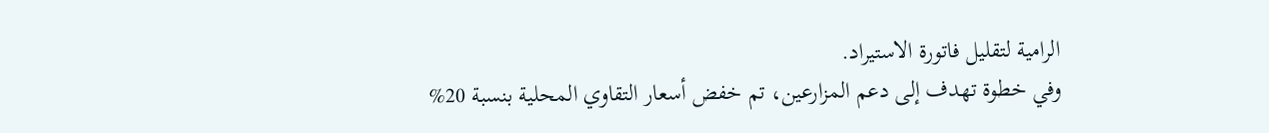الرامية لتقليل فاتورة الاستيراد.
وفي خطوة تهدف إلى دعم المزارعين، تم خفض أسعار التقاوي المحلية بنسبة 20%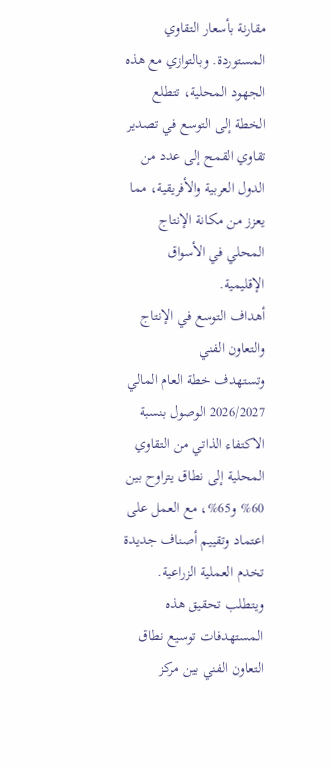مقارنة بأسعار التقاوي المستوردة. وبالتوازي مع هذه الجهود المحلية، تتطلع الخطة إلى التوسع في تصدير تقاوي القمح إلى عدد من الدول العربية والأفريقية، مما يعزز من مكانة الإنتاج المحلي في الأسواق الإقليمية.
أهداف التوسع في الإنتاج والتعاون الفني
وتستهدف خطة العام المالي 2026/2027 الوصول بنسبة الاكتفاء الذاتي من التقاوي المحلية إلى نطاق يتراوح بين 60% و65%، مع العمل على اعتماد وتقييم أصناف جديدة تخدم العملية الزراعية. ويتطلب تحقيق هذه المستهدفات توسيع نطاق التعاون الفني بين مركز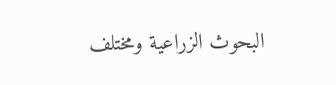البحوث الزراعية ومختلف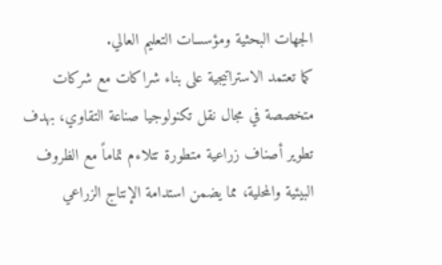الجهات البحثية ومؤسسات التعليم العالي.
كما تعتمد الاستراتيجية على بناء شراكات مع شركات متخصصة في مجال نقل تكنولوجيا صناعة التقاوي، بهدف تطوير أصناف زراعية متطورة تتلاءم تماماً مع الظروف البيئية والمحلية، مما يضمن استدامة الإنتاج الزراعي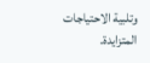وتلبية الاحتياجات المتزايدة.